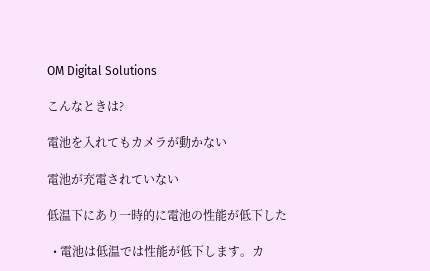OM Digital Solutions

こんなときは?

電池を入れてもカメラが動かない

電池が充電されていない

低温下にあり一時的に電池の性能が低下した

  • 電池は低温では性能が低下します。カ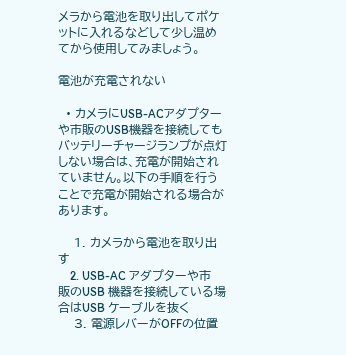メラから電池を取り出してポケットに入れるなどして少し温めてから使用してみましょう。

電池が充電されない

  • カメラにUSB-ACアダプターや市販のUSB機器を接続してもバッテリーチャージランプが点灯しない場合は、充電が開始されていません。以下の手順を行うことで充電が開始される場合があります。

    1. カメラから電池を取り出す
    2. USB-AC アダプターや市販のUSB 機器を接続している場合はUSB ケーブルを抜く
    3. 電源レバーがOFFの位置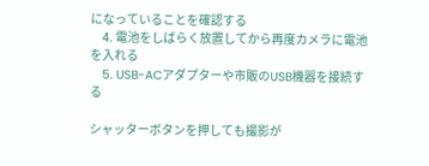になっていることを確認する
    4. 電池をしばらく放置してから再度カメラに電池を入れる
    5. USB-ACアダプターや市販のUSB機器を接続する

シャッターボタンを押しても撮影が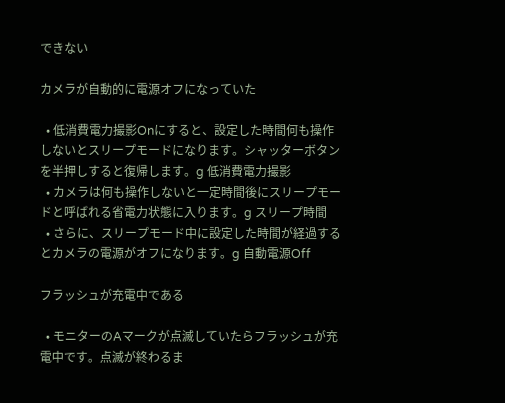できない

カメラが自動的に電源オフになっていた

  • 低消費電力撮影Onにすると、設定した時間何も操作しないとスリープモードになります。シャッターボタンを半押しすると復帰します。g 低消費電力撮影
  • カメラは何も操作しないと一定時間後にスリープモードと呼ばれる省電力状態に入ります。g スリープ時間
  • さらに、スリープモード中に設定した時間が経過するとカメラの電源がオフになります。g 自動電源Off

フラッシュが充電中である

  • モニターのAマークが点滅していたらフラッシュが充電中です。点滅が終わるま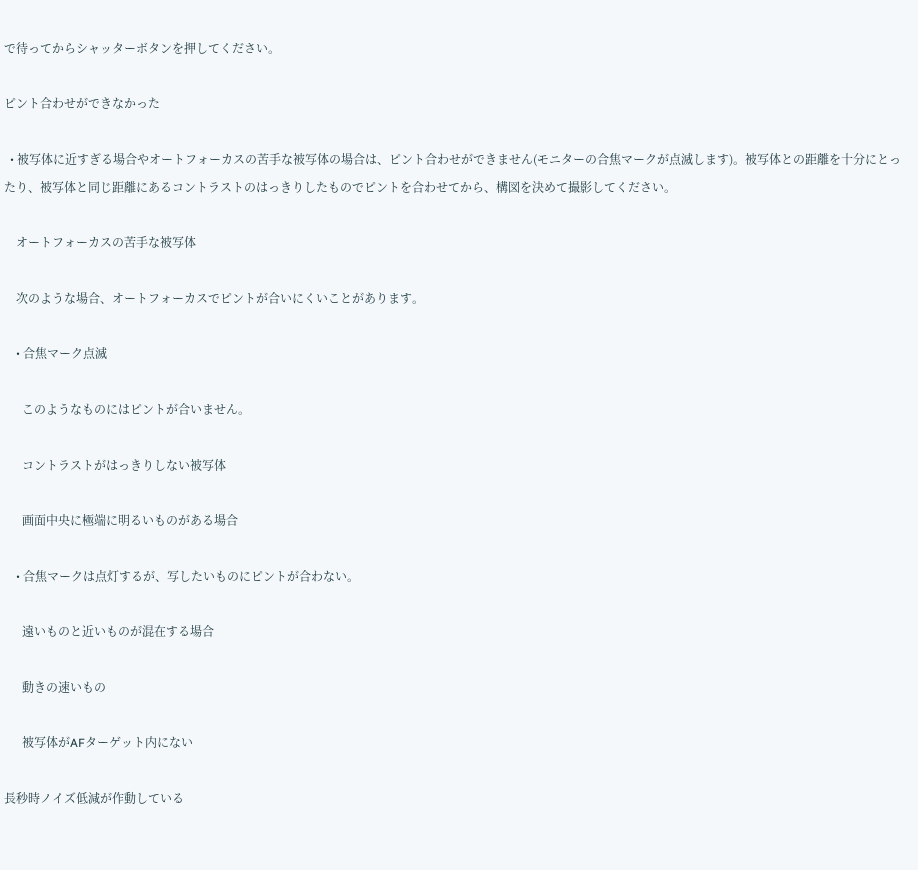で待ってからシャッターボタンを押してください。

ピント合わせができなかった

  • 被写体に近すぎる場合やオートフォーカスの苦手な被写体の場合は、ピント合わせができません(モニターの合焦マークが点滅します)。被写体との距離を十分にとったり、被写体と同じ距離にあるコントラストのはっきりしたものでピントを合わせてから、構図を決めて撮影してください。

    オートフォーカスの苦手な被写体

    次のような場合、オートフォーカスでピントが合いにくいことがあります。

    • 合焦マーク点滅

      このようなものにはピントが合いません。

      コントラストがはっきりしない被写体

      画面中央に極端に明るいものがある場合

    • 合焦マークは点灯するが、写したいものにピントが合わない。

      遠いものと近いものが混在する場合

      動きの速いもの

      被写体がAFターゲット内にない

長秒時ノイズ低減が作動している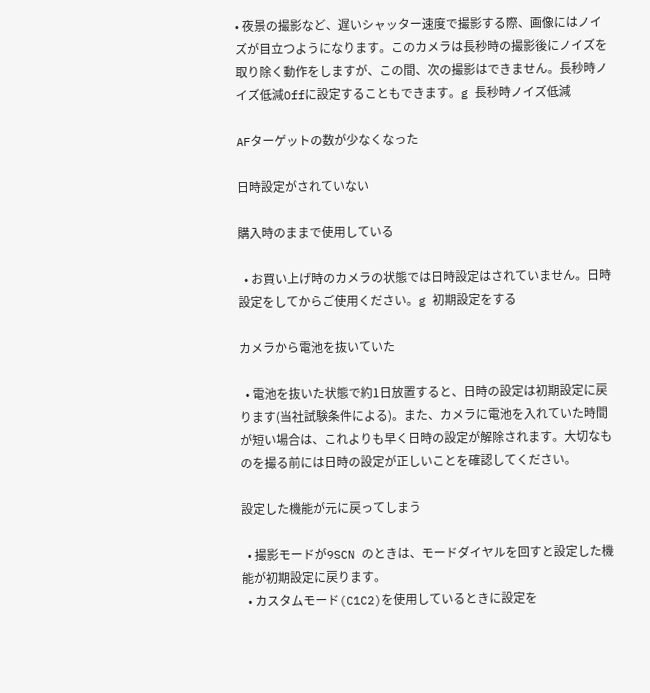• 夜景の撮影など、遅いシャッター速度で撮影する際、画像にはノイズが目立つようになります。このカメラは長秒時の撮影後にノイズを取り除く動作をしますが、この間、次の撮影はできません。長秒時ノイズ低減Offに設定することもできます。g 長秒時ノイズ低減

AFターゲットの数が少なくなった

日時設定がされていない

購入時のままで使用している

  • お買い上げ時のカメラの状態では日時設定はされていません。日時設定をしてからご使用ください。g 初期設定をする

カメラから電池を抜いていた

  • 電池を抜いた状態で約1日放置すると、日時の設定は初期設定に戻ります(当社試験条件による)。また、カメラに電池を入れていた時間が短い場合は、これよりも早く日時の設定が解除されます。大切なものを撮る前には日時の設定が正しいことを確認してください。

設定した機能が元に戻ってしまう

  • 撮影モードが9SCN のときは、モードダイヤルを回すと設定した機能が初期設定に戻ります。
  • カスタムモード(C1C2)を使用しているときに設定を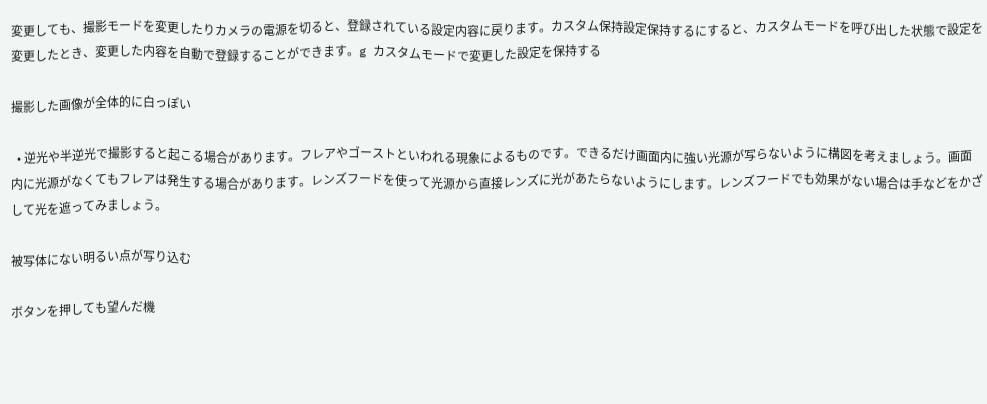変更しても、撮影モードを変更したりカメラの電源を切ると、登録されている設定内容に戻ります。カスタム保持設定保持するにすると、カスタムモードを呼び出した状態で設定を変更したとき、変更した内容を自動で登録することができます。g カスタムモードで変更した設定を保持する

撮影した画像が全体的に白っぽい

  • 逆光や半逆光で撮影すると起こる場合があります。フレアやゴーストといわれる現象によるものです。できるだけ画面内に強い光源が写らないように構図を考えましょう。画面内に光源がなくてもフレアは発生する場合があります。レンズフードを使って光源から直接レンズに光があたらないようにします。レンズフードでも効果がない場合は手などをかざして光を遮ってみましょう。

被写体にない明るい点が写り込む

ボタンを押しても望んだ機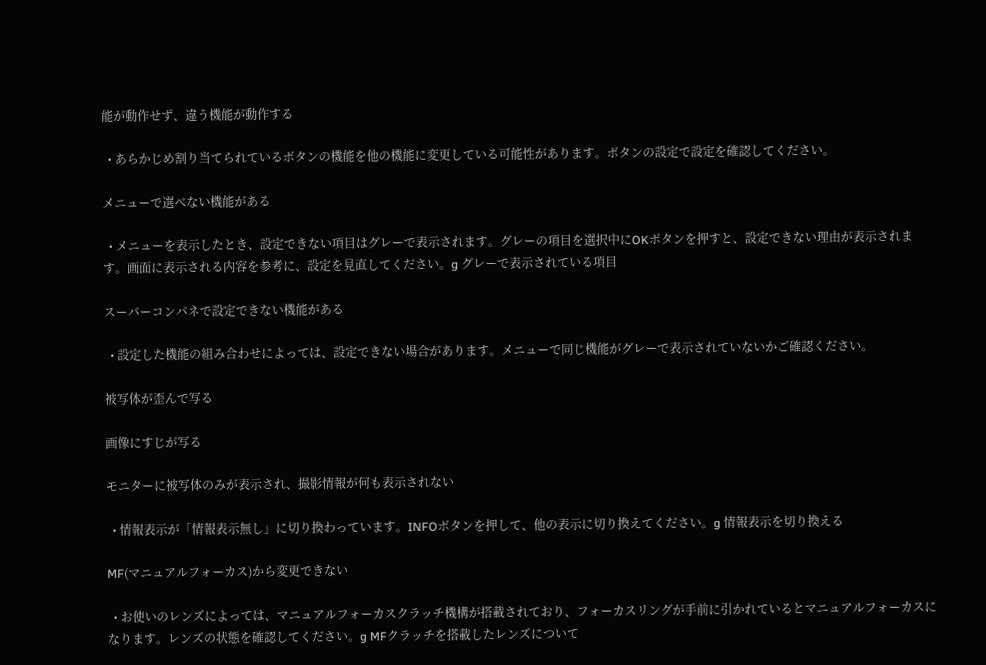能が動作せず、違う機能が動作する

  • あらかじめ割り当てられているボタンの機能を他の機能に変更している可能性があります。ボタンの設定で設定を確認してください。

メニューで選べない機能がある

  • メニューを表示したとき、設定できない項目はグレーで表示されます。グレーの項目を選択中にOKボタンを押すと、設定できない理由が表示されます。画面に表示される内容を参考に、設定を見直してください。g グレーで表示されている項目

スーパーコンパネで設定できない機能がある

  • 設定した機能の組み合わせによっては、設定できない場合があります。メニューで同じ機能がグレーで表示されていないかご確認ください。

被写体が歪んで写る

画像にすじが写る

モニターに被写体のみが表示され、撮影情報が何も表示されない

  • 情報表示が「情報表示無し」に切り換わっています。INFOボタンを押して、他の表示に切り換えてください。g 情報表示を切り換える

MF(マニュアルフォーカス)から変更できない

  • お使いのレンズによっては、マニュアルフォーカスクラッチ機構が搭載されており、フォーカスリングが手前に引かれているとマニュアルフォーカスになります。レンズの状態を確認してください。g MFクラッチを搭載したレンズについて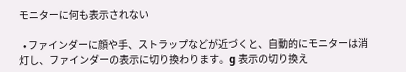モニターに何も表示されない

  • ファインダーに顔や手、ストラップなどが近づくと、自動的にモニターは消灯し、ファインダーの表示に切り換わります。g 表示の切り換え